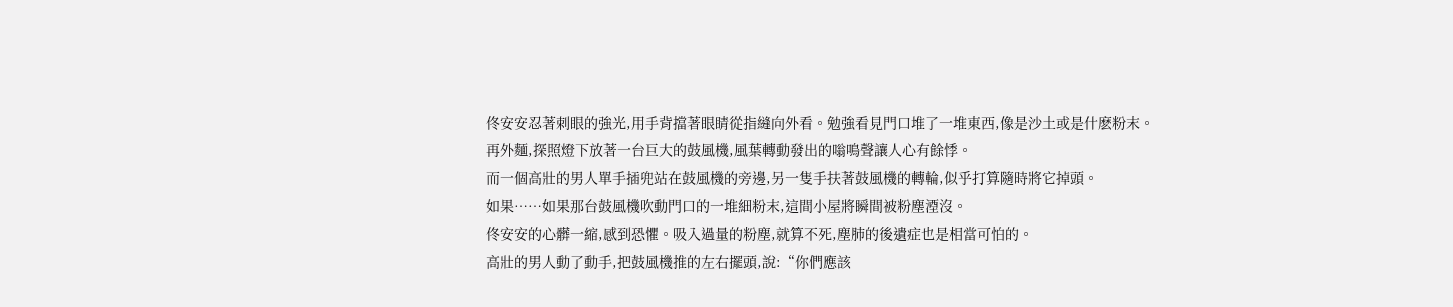佟安安忍著刺眼的強光,用手背擋著眼睛從指縫向外看。勉強看見門口堆了一堆東西,像是沙土或是什麽粉末。
再外麵,探照燈下放著一台巨大的鼓風機,風葉轉動發出的嗡鳴聲讓人心有餘悸。
而一個高壯的男人單手插兜站在鼓風機的旁邊,另一隻手扶著鼓風機的轉輪,似乎打算隨時將它掉頭。
如果……如果那台鼓風機吹動門口的一堆細粉末,這間小屋將瞬間被粉塵湮沒。
佟安安的心髒一縮,感到恐懼。吸入過量的粉塵,就算不死,塵肺的後遺症也是相當可怕的。
高壯的男人動了動手,把鼓風機推的左右擺頭,說:“你們應該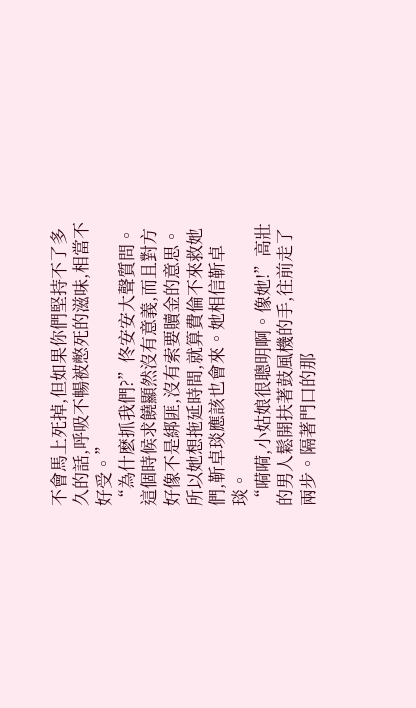不會馬上死掉,但如果你們堅持不了多久的話,呼吸不暢被憋死的滋味,相當不好受。”
“為什麽抓我們?”佟安安大聲質問。
這個時候求饒顯然沒有意義,而且對方好像不是綁匪,沒有索要贖金的意思。
所以她想拖延時間,就算費倫不來救她們,靳卓琰應該也會來。她相信靳卓琰。
“嗬嗬,小姑娘很聰明啊。像她!”高壯的男人鬆開扶著鼓風機的手,往前走了兩步。隔著門口的那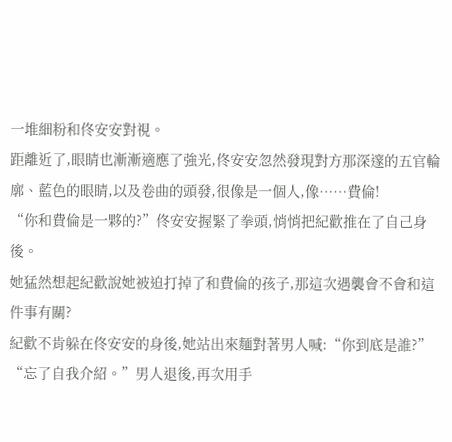一堆細粉和佟安安對視。
距離近了,眼睛也漸漸適應了強光,佟安安忽然發現對方那深邃的五官輪廓、藍色的眼睛,以及卷曲的頭發,很像是一個人,像……費倫!
“你和費倫是一夥的?”佟安安握緊了拳頭,悄悄把紀歡推在了自己身後。
她猛然想起紀歡說她被迫打掉了和費倫的孩子,那這次遇襲會不會和這件事有關?
紀歡不肯躲在佟安安的身後,她站出來麵對著男人喊:“你到底是誰?”
“忘了自我介紹。”男人退後,再次用手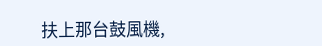扶上那台鼓風機,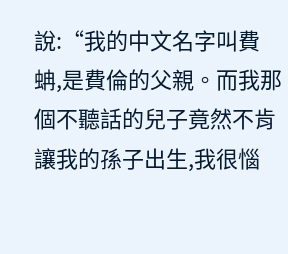說:“我的中文名字叫費蚺,是費倫的父親。而我那個不聽話的兒子竟然不肯讓我的孫子出生,我很惱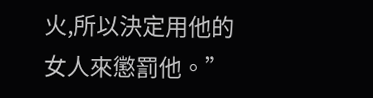火,所以決定用他的女人來懲罰他。”